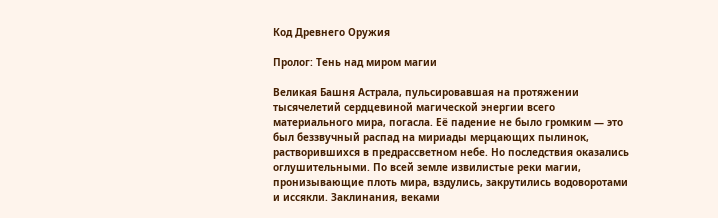Код Древнего Оружия

Пролог: Тень над миром магии

Великая Башня Астрала, пульсировавшая на протяжении тысячелетий сердцевиной магической энергии всего материального мира, погасла. Её падение не было громким — это был беззвучный распад на мириады мерцающих пылинок, растворившихся в предрассветном небе. Но последствия оказались оглушительными. По всей земле извилистые реки магии, пронизывающие плоть мира, вздулись, закрутились водоворотами и иссякли. Заклинания, веками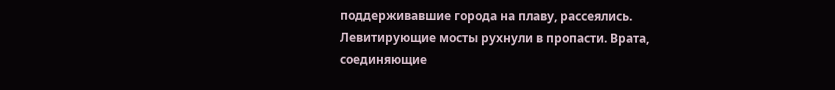поддерживавшие города на плаву, рассеялись. Левитирующие мосты рухнули в пропасти. Врата, соединяющие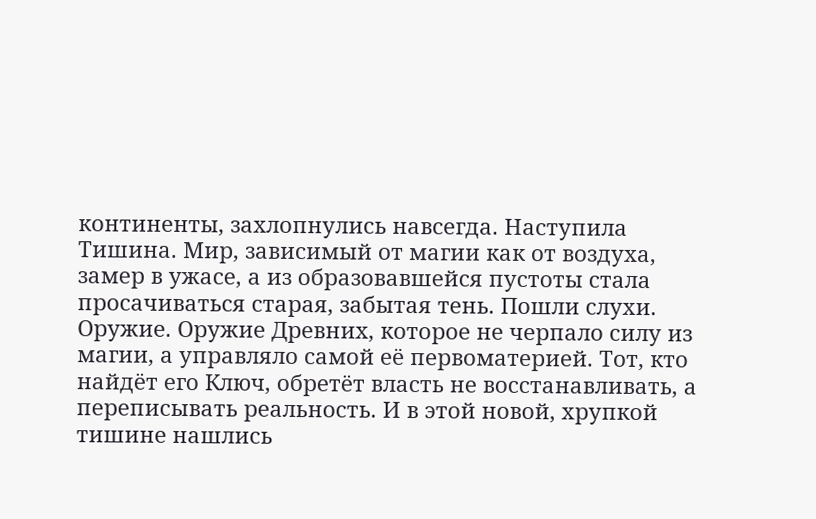континенты, захлопнулись навсегда. Наступила Тишина. Мир, зависимый от магии как от воздуха, замер в ужасе, а из образовавшейся пустоты стала просачиваться старая, забытая тень. Пошли слухи. Оружие. Оружие Древних, которое не черпало силу из магии, а управляло самой её первоматерией. Тот, кто найдёт его Ключ, обретёт власть не восстанавливать, а переписывать реальность. И в этой новой, хрупкой тишине нашлись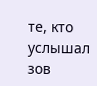те, кто услышал зов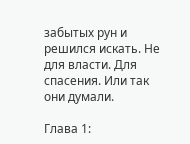забытых рун и решился искать. Не для власти. Для спасения. Или так они думали.

Глава 1: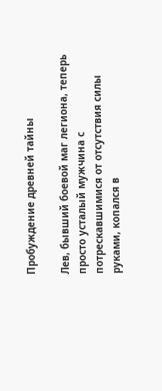Пробуждение древней тайны

Лев, бывший боевой маг легиона, теперь просто усталый мужчина с потрескавшимися от отсутствия силы руками, копался в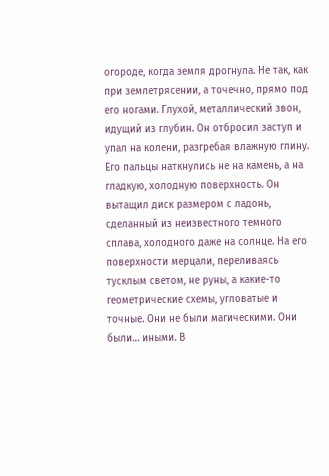огороде, когда земля дрогнула. Не так, как при землетрясении, а точечно, прямо под его ногами. Глухой, металлический звон, идущий из глубин. Он отбросил заступ и упал на колени, разгребая влажную глину. Его пальцы наткнулись не на камень, а на гладкую, холодную поверхность. Он вытащил диск размером с ладонь, сделанный из неизвестного темного сплава, холодного даже на солнце. На его поверхности мерцали, переливаясь тусклым светом, не руны, а какие-то геометрические схемы, угловатые и точные. Они не были магическими. Они были… иными. В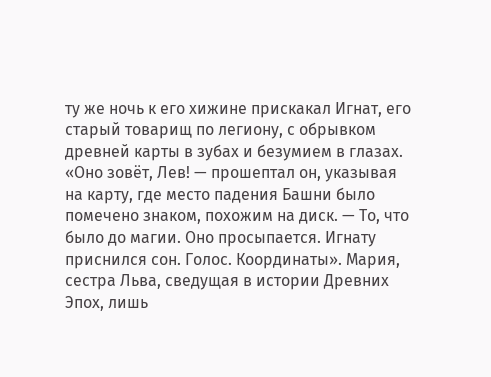ту же ночь к его хижине прискакал Игнат, его старый товарищ по легиону, с обрывком древней карты в зубах и безумием в глазах. «Оно зовёт, Лев! — прошептал он, указывая на карту, где место падения Башни было помечено знаком, похожим на диск. — То, что было до магии. Оно просыпается. Игнату приснился сон. Голос. Координаты». Мария, сестра Льва, сведущая в истории Древних Эпох, лишь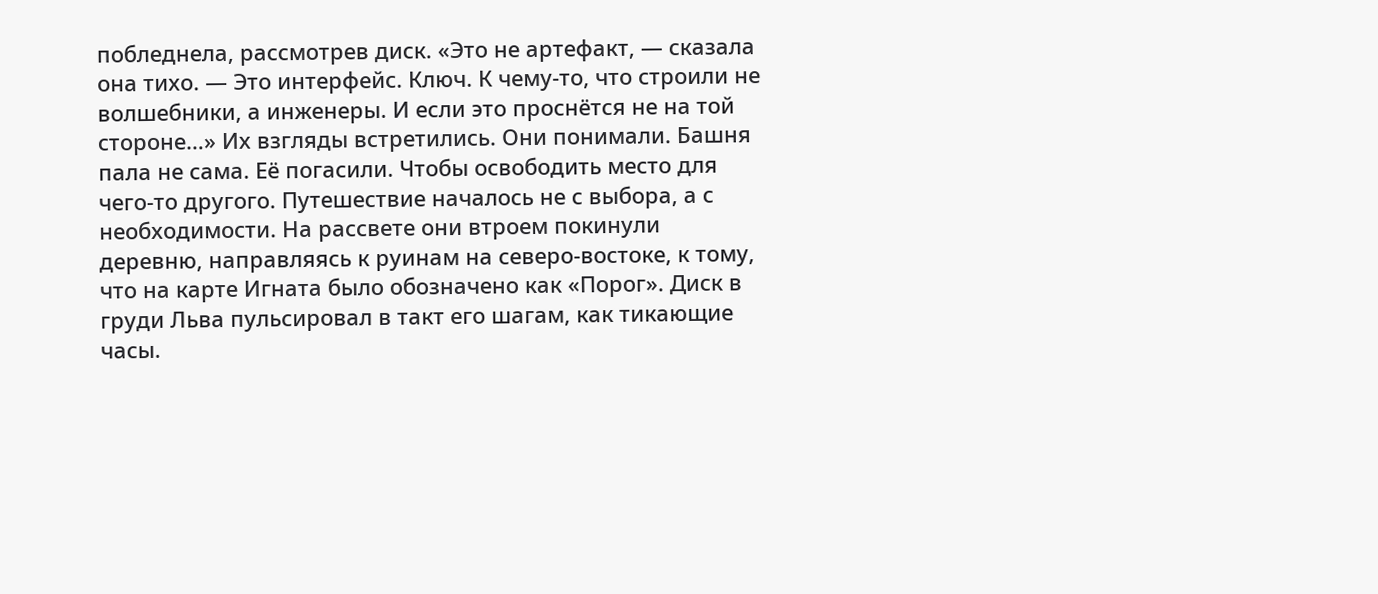побледнела, рассмотрев диск. «Это не артефакт, — сказала она тихо. — Это интерфейс. Ключ. К чему-то, что строили не волшебники, а инженеры. И если это проснётся не на той стороне…» Их взгляды встретились. Они понимали. Башня пала не сама. Её погасили. Чтобы освободить место для чего-то другого. Путешествие началось не с выбора, а с необходимости. На рассвете они втроем покинули деревню, направляясь к руинам на северо-востоке, к тому, что на карте Игната было обозначено как «Порог». Диск в груди Льва пульсировал в такт его шагам, как тикающие часы.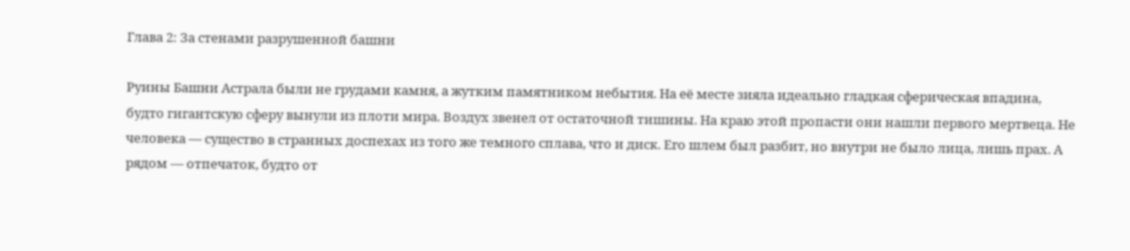Глава 2: За стенами разрушенной башни

Руины Башни Астрала были не грудами камня, а жутким памятником небытия. На её месте зияла идеально гладкая сферическая впадина, будто гигантскую сферу вынули из плоти мира. Воздух звенел от остаточной тишины. На краю этой пропасти они нашли первого мертвеца. Не человека — существо в странных доспехах из того же темного сплава, что и диск. Его шлем был разбит, но внутри не было лица, лишь прах. А рядом — отпечаток, будто от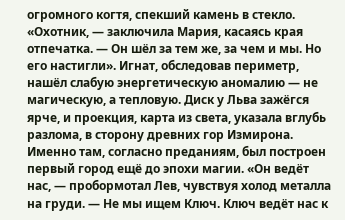огромного когтя, спекший камень в стекло. «Охотник, — заключила Мария, касаясь края отпечатка. — Он шёл за тем же, за чем и мы. Но его настигли». Игнат, обследовав периметр, нашёл слабую энергетическую аномалию — не магическую, а тепловую. Диск у Льва зажёгся ярче, и проекция, карта из света, указала вглубь разлома, в сторону древних гор Измирона. Именно там, согласно преданиям, был построен первый город ещё до эпохи магии. «Он ведёт нас, — пробормотал Лев, чувствуя холод металла на груди. — Не мы ищем Ключ. Ключ ведёт нас к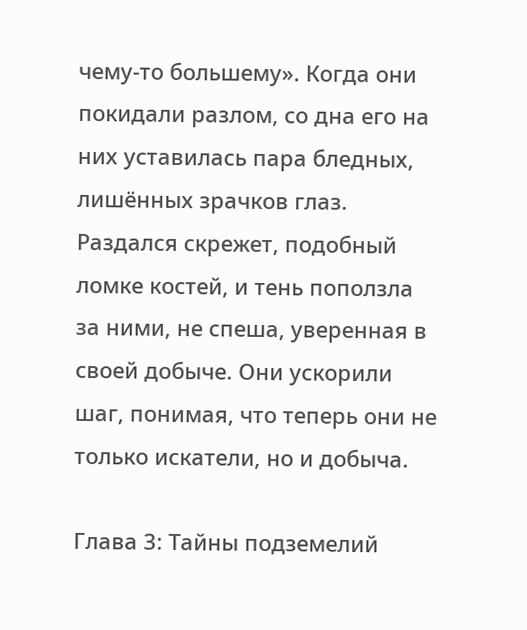чему-то большему». Когда они покидали разлом, со дна его на них уставилась пара бледных, лишённых зрачков глаз. Раздался скрежет, подобный ломке костей, и тень поползла за ними, не спеша, уверенная в своей добыче. Они ускорили шаг, понимая, что теперь они не только искатели, но и добыча.

Глава 3: Тайны подземелий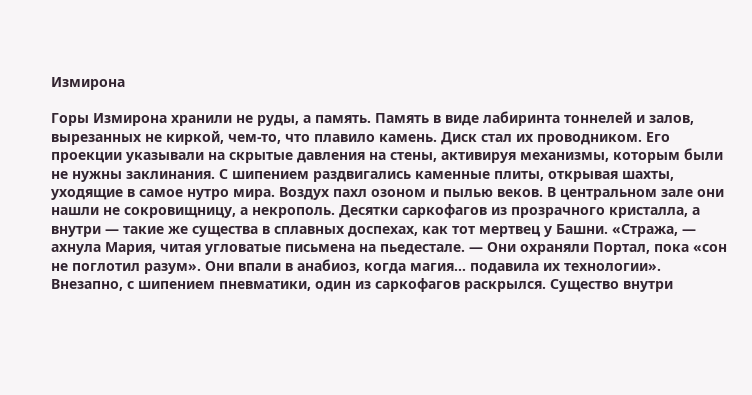Измирона

Горы Измирона хранили не руды, а память. Память в виде лабиринта тоннелей и залов, вырезанных не киркой, чем-то, что плавило камень. Диск стал их проводником. Его проекции указывали на скрытые давления на стены, активируя механизмы, которым были не нужны заклинания. С шипением раздвигались каменные плиты, открывая шахты, уходящие в самое нутро мира. Воздух пахл озоном и пылью веков. В центральном зале они нашли не сокровищницу, а некрополь. Десятки саркофагов из прозрачного кристалла, а внутри — такие же существа в сплавных доспехах, как тот мертвец у Башни. «Стража, — ахнула Мария, читая угловатые письмена на пьедестале. — Они охраняли Портал, пока «сон не поглотил разум». Они впали в анабиоз, когда магия… подавила их технологии». Внезапно, с шипением пневматики, один из саркофагов раскрылся. Существо внутри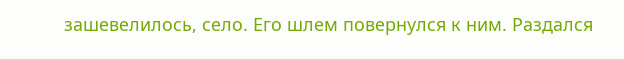зашевелилось, село. Его шлем повернулся к ним. Раздался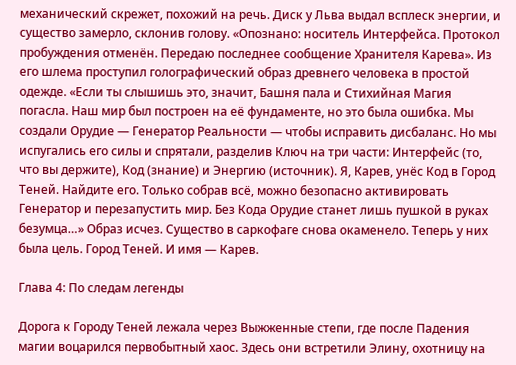механический скрежет, похожий на речь. Диск у Льва выдал всплеск энергии, и существо замерло, склонив голову. «Опознано: носитель Интерфейса. Протокол пробуждения отменён. Передаю последнее сообщение Хранителя Карева». Из его шлема проступил голографический образ древнего человека в простой одежде. «Если ты слышишь это, значит, Башня пала и Стихийная Магия погасла. Наш мир был построен на её фундаменте, но это была ошибка. Мы создали Орудие — Генератор Реальности — чтобы исправить дисбаланс. Но мы испугались его силы и спрятали, разделив Ключ на три части: Интерфейс (то, что вы держите), Код (знание) и Энергию (источник). Я, Карев, унёс Код в Город Теней. Найдите его. Только собрав всё, можно безопасно активировать Генератор и перезапустить мир. Без Кода Орудие станет лишь пушкой в руках безумца…» Образ исчез. Существо в саркофаге снова окаменело. Теперь у них была цель. Город Теней. И имя — Карев.

Глава 4: По следам легенды

Дорога к Городу Теней лежала через Выжженные степи, где после Падения магии воцарился первобытный хаос. Здесь они встретили Элину, охотницу на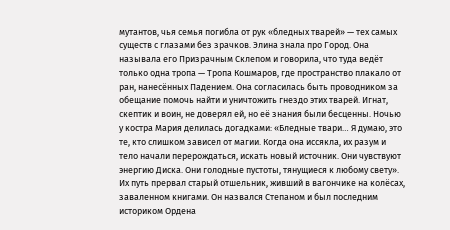мутантов, чья семья погибла от рук «бледных тварей» — тех самых существ с глазами без зрачков. Элина знала про Город. Она называла его Призрачным Склепом и говорила, что туда ведёт только одна тропа — Тропа Кошмаров, где пространство плакало от ран, нанесённых Падением. Она согласилась быть проводником за обещание помочь найти и уничтожить гнездо этих тварей. Игнат, скептик и воин, не доверял ей, но её знания были бесценны. Ночью у костра Мария делилась догадками: «Бледные твари… Я думаю, это те, кто слишком зависел от магии. Когда она иссякла, их разум и тело начали перерождаться, искать новый источник. Они чувствуют энергию Диска. Они голодные пустоты, тянущиеся к любому свету». Их путь прервал старый отшельник, живший в вагончике на колёсах, заваленном книгами. Он назвался Степаном и был последним историком Ордена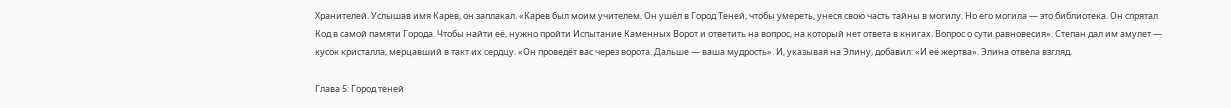Хранителей. Услышав имя Карев, он заплакал. «Карев был моим учителем. Он ушёл в Город Теней, чтобы умереть, унеся свою часть тайны в могилу. Но его могила — это библиотека. Он спрятал Код в самой памяти Города. Чтобы найти её, нужно пройти Испытание Каменных Ворот и ответить на вопрос, на который нет ответа в книгах. Вопрос о сути равновесия». Степан дал им амулет — кусок кристалла, мерцавший в такт их сердцу. «Он проведёт вас через ворота. Дальше — ваша мудрость». И, указывая на Элину, добавил: «И её жертва». Элина отвела взгляд.

Глава 5: Город теней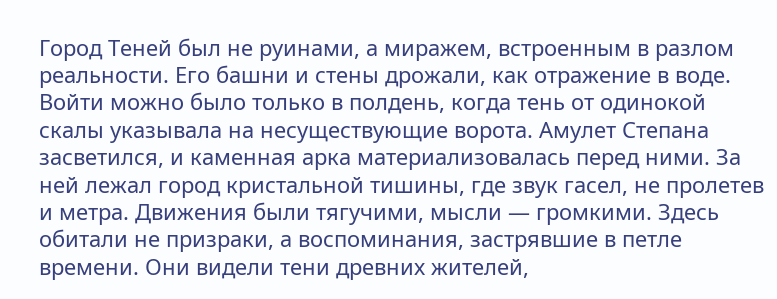Город Теней был не руинами, а миражем, встроенным в разлом реальности. Его башни и стены дрожали, как отражение в воде. Войти можно было только в полдень, когда тень от одинокой скалы указывала на несуществующие ворота. Амулет Степана засветился, и каменная арка материализовалась перед ними. За ней лежал город кристальной тишины, где звук гасел, не пролетев и метра. Движения были тягучими, мысли — громкими. Здесь обитали не призраки, а воспоминания, застрявшие в петле времени. Они видели тени древних жителей,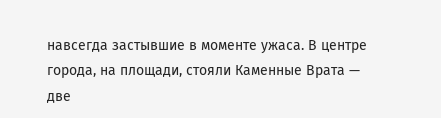навсегда застывшие в моменте ужаса. В центре города, на площади, стояли Каменные Врата — две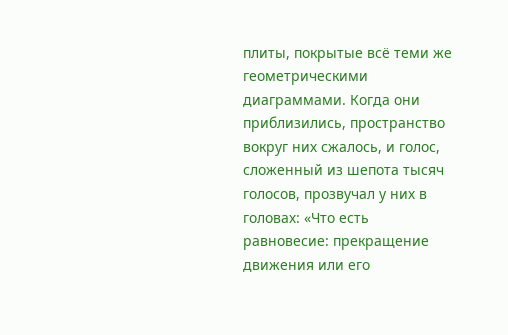плиты, покрытые всё теми же геометрическими диаграммами. Когда они приблизились, пространство вокруг них сжалось, и голос, сложенный из шепота тысяч голосов, прозвучал у них в головах: «Что есть равновесие: прекращение движения или его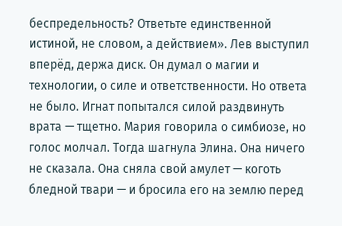беспредельность? Ответьте единственной истиной, не словом, а действием». Лев выступил вперёд, держа диск. Он думал о магии и технологии, о силе и ответственности. Но ответа не было. Игнат попытался силой раздвинуть врата — тщетно. Мария говорила о симбиозе, но голос молчал. Тогда шагнула Элина. Она ничего не сказала. Она сняла свой амулет — коготь бледной твари — и бросила его на землю перед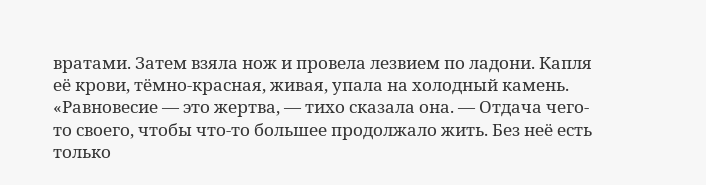вратами. Затем взяла нож и провела лезвием по ладони. Капля её крови, тёмно-красная, живая, упала на холодный камень. «Равновесие — это жертва, — тихо сказала она. — Отдача чего-то своего, чтобы что-то большее продолжало жить. Без неё есть только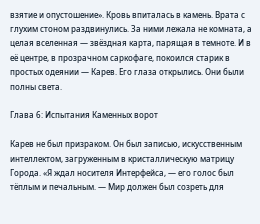взятие и опустошение». Кровь впиталась в камень. Врата с глухим стоном раздвинулись. За ними лежала не комната, а целая вселенная — звёздная карта, парящая в темноте. И в её центре, в прозрачном саркофаге, покоился старик в простых одеянии — Карев. Его глаза открылись. Они были полны света.

Глава 6: Испытания Каменных ворот

Карев не был призраком. Он был записью, искусственным интеллектом, загруженным в кристаллическую матрицу Города. «Я ждал носителя Интерфейса, — его голос был тёплым и печальным. — Мир должен был созреть для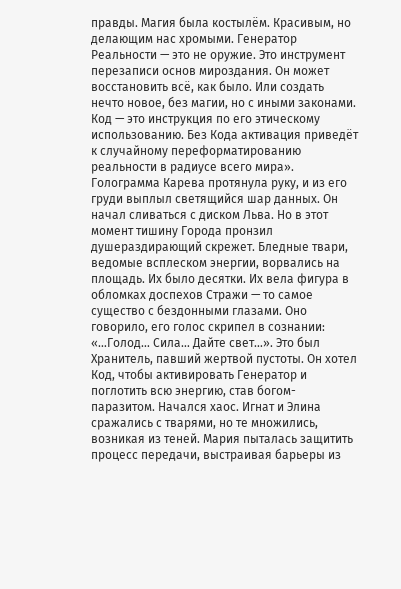правды. Магия была костылём. Красивым, но делающим нас хромыми. Генератор Реальности — это не оружие. Это инструмент перезаписи основ мироздания. Он может восстановить всё, как было. Или создать нечто новое, без магии, но с иными законами. Код — это инструкция по его этическому использованию. Без Кода активация приведёт к случайному переформатированию реальности в радиусе всего мира». Голограмма Карева протянула руку, и из его груди выплыл светящийся шар данных. Он начал сливаться с диском Льва. Но в этот момент тишину Города пронзил душераздирающий скрежет. Бледные твари, ведомые всплеском энергии, ворвались на площадь. Их было десятки. Их вела фигура в обломках доспехов Стражи — то самое существо с бездонными глазами. Оно говорило, его голос скрипел в сознании: «…Голод… Сила… Дайте свет…». Это был Хранитель, павший жертвой пустоты. Он хотел Код, чтобы активировать Генератор и поглотить всю энергию, став богом-паразитом. Начался хаос. Игнат и Элина сражались с тварями, но те множились, возникая из теней. Мария пыталась защитить процесс передачи, выстраивая барьеры из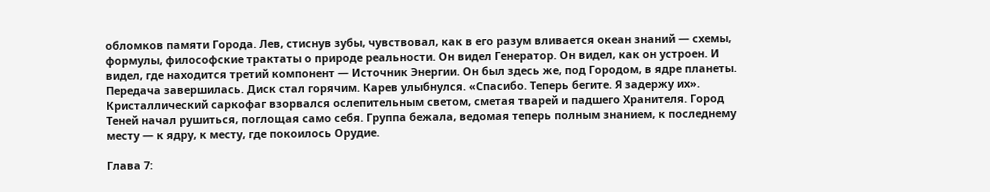обломков памяти Города. Лев, стиснув зубы, чувствовал, как в его разум вливается океан знаний — схемы, формулы, философские трактаты о природе реальности. Он видел Генератор. Он видел, как он устроен. И видел, где находится третий компонент — Источник Энергии. Он был здесь же, под Городом, в ядре планеты. Передача завершилась. Диск стал горячим. Карев улыбнулся. «Спасибо. Теперь бегите. Я задержу их». Кристаллический саркофаг взорвался ослепительным светом, сметая тварей и падшего Хранителя. Город Теней начал рушиться, поглощая само себя. Группа бежала, ведомая теперь полным знанием, к последнему месту — к ядру, к месту, где покоилось Орудие.

Глава 7: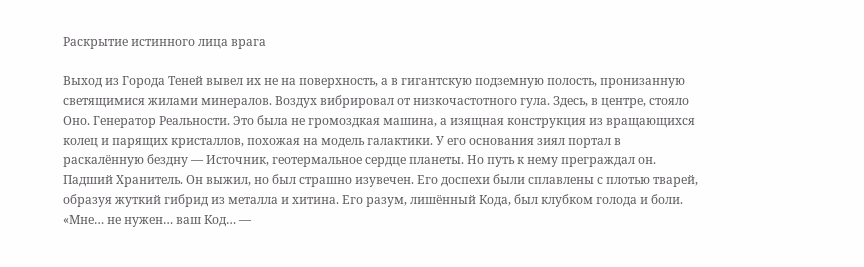Раскрытие истинного лица врага

Выход из Города Теней вывел их не на поверхность, а в гигантскую подземную полость, пронизанную светящимися жилами минералов. Воздух вибрировал от низкочастотного гула. Здесь, в центре, стояло Оно. Генератор Реальности. Это была не громоздкая машина, а изящная конструкция из вращающихся колец и парящих кристаллов, похожая на модель галактики. У его основания зиял портал в раскалённую бездну — Источник, геотермальное сердце планеты. Но путь к нему преграждал он. Падший Хранитель. Он выжил, но был страшно изувечен. Его доспехи были сплавлены с плотью тварей, образуя жуткий гибрид из металла и хитина. Его разум, лишённый Кода, был клубком голода и боли. «Мне… не нужен… ваш Код… —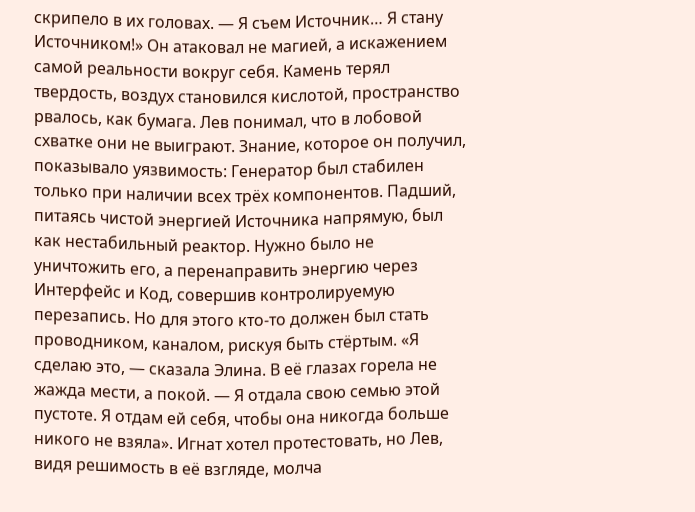скрипело в их головах. — Я съем Источник… Я стану Источником!» Он атаковал не магией, а искажением самой реальности вокруг себя. Камень терял твердость, воздух становился кислотой, пространство рвалось, как бумага. Лев понимал, что в лобовой схватке они не выиграют. Знание, которое он получил, показывало уязвимость: Генератор был стабилен только при наличии всех трёх компонентов. Падший, питаясь чистой энергией Источника напрямую, был как нестабильный реактор. Нужно было не уничтожить его, а перенаправить энергию через Интерфейс и Код, совершив контролируемую перезапись. Но для этого кто-то должен был стать проводником, каналом, рискуя быть стёртым. «Я сделаю это, — сказала Элина. В её глазах горела не жажда мести, а покой. — Я отдала свою семью этой пустоте. Я отдам ей себя, чтобы она никогда больше никого не взяла». Игнат хотел протестовать, но Лев, видя решимость в её взгляде, молча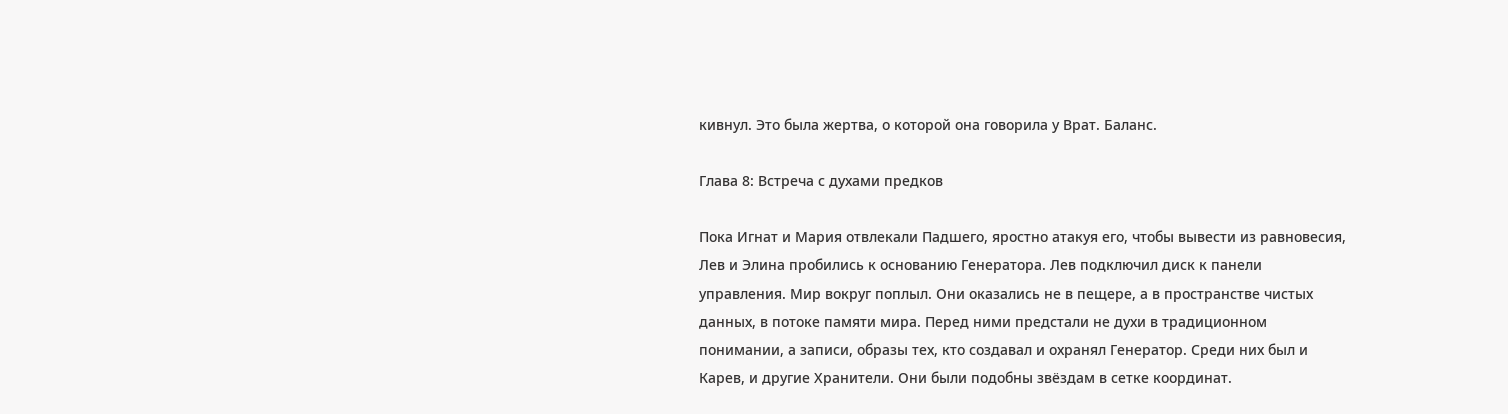кивнул. Это была жертва, о которой она говорила у Врат. Баланс.

Глава 8: Встреча с духами предков

Пока Игнат и Мария отвлекали Падшего, яростно атакуя его, чтобы вывести из равновесия, Лев и Элина пробились к основанию Генератора. Лев подключил диск к панели управления. Мир вокруг поплыл. Они оказались не в пещере, а в пространстве чистых данных, в потоке памяти мира. Перед ними предстали не духи в традиционном понимании, а записи, образы тех, кто создавал и охранял Генератор. Среди них был и Карев, и другие Хранители. Они были подобны звёздам в сетке координат.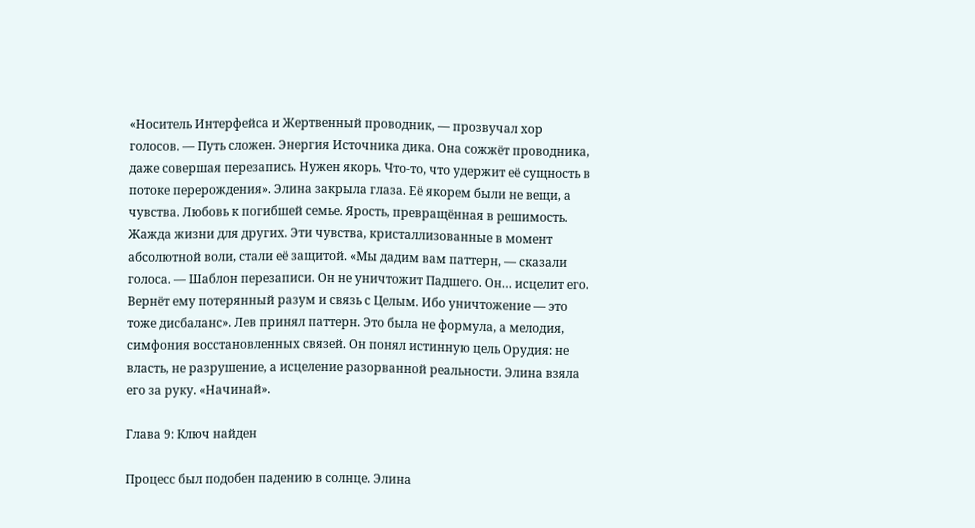«Носитель Интерфейса и Жертвенный проводник, — прозвучал хор голосов. — Путь сложен. Энергия Источника дика. Она сожжёт проводника, даже совершая перезапись. Нужен якорь. Что-то, что удержит её сущность в потоке перерождения». Элина закрыла глаза. Её якорем были не вещи, а чувства. Любовь к погибшей семье. Ярость, превращённая в решимость. Жажда жизни для других. Эти чувства, кристаллизованные в момент абсолютной воли, стали её защитой. «Мы дадим вам паттерн, — сказали голоса. — Шаблон перезаписи. Он не уничтожит Падшего. Он… исцелит его. Вернёт ему потерянный разум и связь с Целым. Ибо уничтожение — это тоже дисбаланс». Лев принял паттерн. Это была не формула, а мелодия, симфония восстановленных связей. Он понял истинную цель Орудия: не власть, не разрушение, а исцеление разорванной реальности. Элина взяла его за руку. «Начинай».

Глава 9: Ключ найден

Процесс был подобен падению в солнце. Элина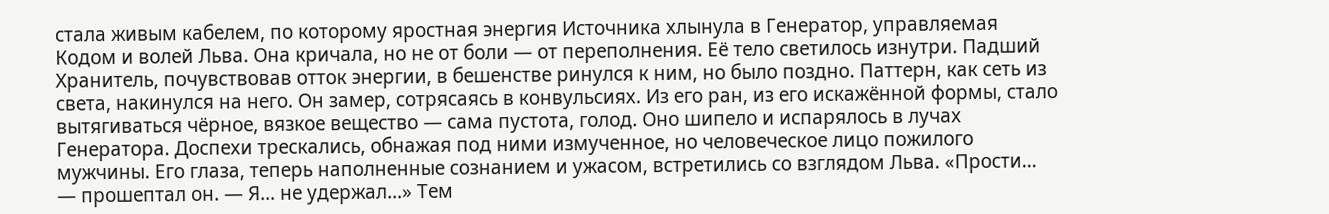стала живым кабелем, по которому яростная энергия Источника хлынула в Генератор, управляемая Кодом и волей Льва. Она кричала, но не от боли — от переполнения. Её тело светилось изнутри. Падший Хранитель, почувствовав отток энергии, в бешенстве ринулся к ним, но было поздно. Паттерн, как сеть из света, накинулся на него. Он замер, сотрясаясь в конвульсиях. Из его ран, из его искажённой формы, стало вытягиваться чёрное, вязкое вещество — сама пустота, голод. Оно шипело и испарялось в лучах Генератора. Доспехи трескались, обнажая под ними измученное, но человеческое лицо пожилого мужчины. Его глаза, теперь наполненные сознанием и ужасом, встретились со взглядом Льва. «Прости… — прошептал он. — Я… не удержал…» Тем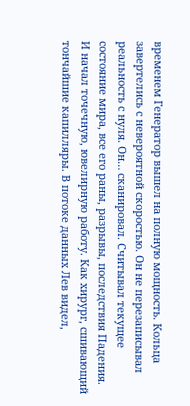временем Генератор вышел на полную мощность. Кольца завертелись с невероятной скоростью. Он не перезаписывал реальность с нуля. Он… сканировал. Считывал текущее состояние мира, все его раны, разрывы, последствия Падения. И начал точечную, ювелирную работу. Как хирург, сшивающий тончайшие капилляры. В потоке данных Лев видел,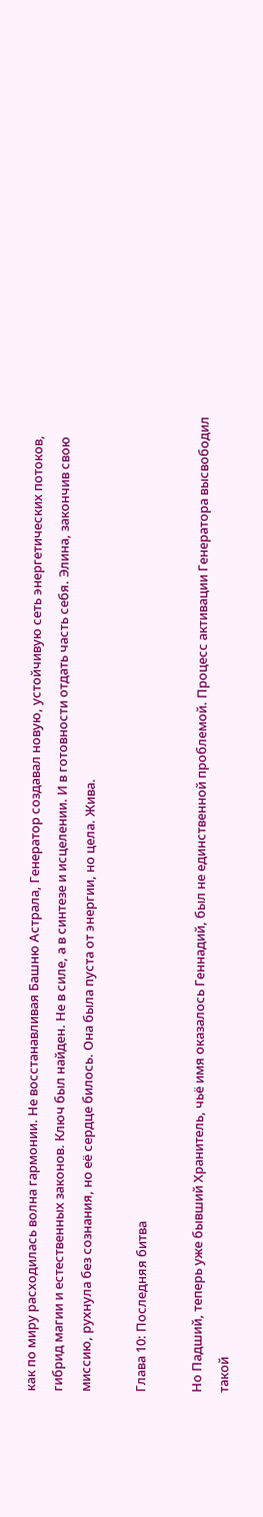как по миру расходилась волна гармонии. Не восстанавливая Башню Астрала, Генератор создавал новую, устойчивую сеть энергетических потоков, гибрид магии и естественных законов. Ключ был найден. Не в силе, а в синтезе и исцелении. И в готовности отдать часть себя. Элина, закончив свою миссию, рухнула без сознания, но её сердце билось. Она была пуста от энергии, но цела. Жива.

Глава 10: Последняя битва

Но Падший, теперь уже бывший Хранитель, чьё имя оказалось Геннадий, был не единственной проблемой. Процесс активации Генератора высвободил такой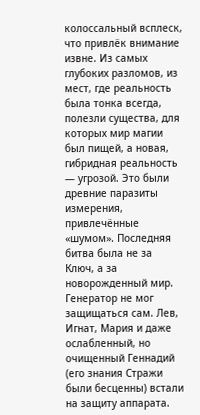колоссальный всплеск, что привлёк внимание извне. Из самых глубоких разломов, из мест, где реальность была тонка всегда, полезли существа, для которых мир магии был пищей, а новая, гибридная реальность — угрозой. Это были древние паразиты измерения, привлечённые «шумом». Последняя битва была не за Ключ, а за новорожденный мир. Генератор не мог защищаться сам. Лев, Игнат, Мария и даже ослабленный, но очищенный Геннадий (его знания Стражи были бесценны) встали на защиту аппарата.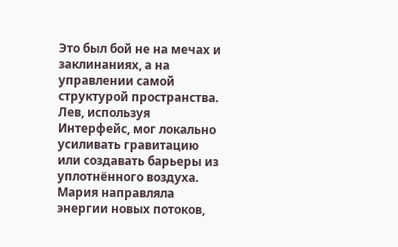Это был бой не на мечах и заклинаниях, а на управлении самой структурой пространства. Лев, используя Интерфейс, мог локально усиливать гравитацию или создавать барьеры из уплотнённого воздуха. Мария направляла энергии новых потоков,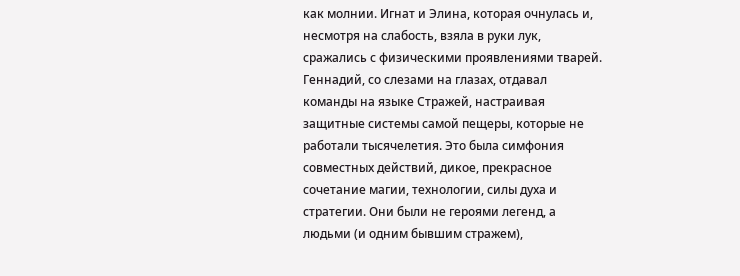как молнии. Игнат и Элина, которая очнулась и, несмотря на слабость, взяла в руки лук, сражались с физическими проявлениями тварей. Геннадий, со слезами на глазах, отдавал команды на языке Стражей, настраивая защитные системы самой пещеры, которые не работали тысячелетия. Это была симфония совместных действий, дикое, прекрасное сочетание магии, технологии, силы духа и стратегии. Они были не героями легенд, а людьми (и одним бывшим стражем),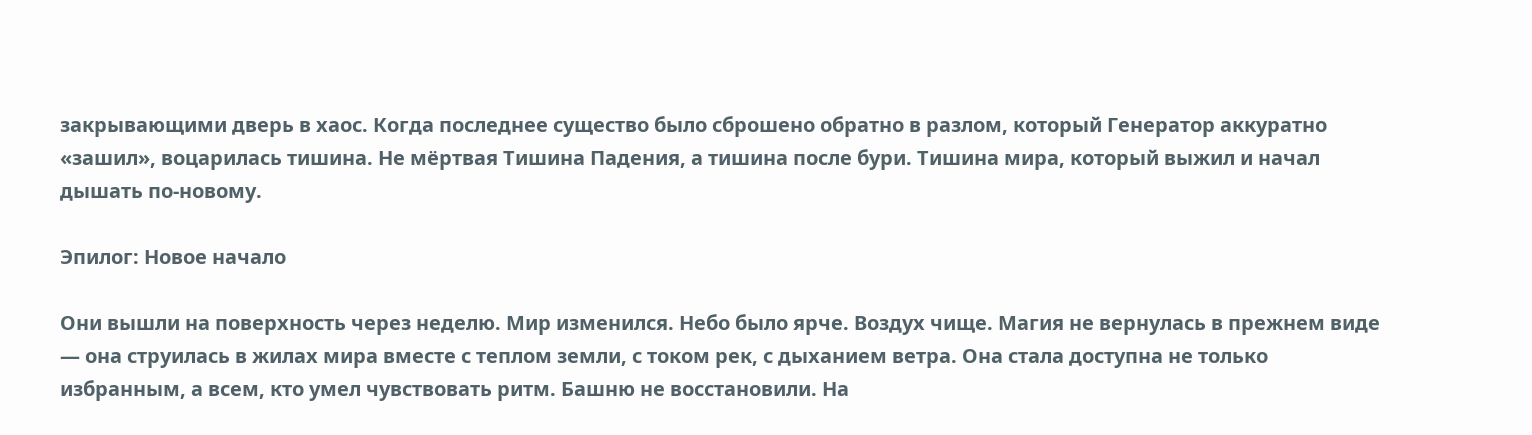закрывающими дверь в хаос. Когда последнее существо было сброшено обратно в разлом, который Генератор аккуратно «зашил», воцарилась тишина. Не мёртвая Тишина Падения, а тишина после бури. Тишина мира, который выжил и начал дышать по-новому.

Эпилог: Новое начало

Они вышли на поверхность через неделю. Мир изменился. Небо было ярче. Воздух чище. Магия не вернулась в прежнем виде — она струилась в жилах мира вместе с теплом земли, с током рек, с дыханием ветра. Она стала доступна не только избранным, а всем, кто умел чувствовать ритм. Башню не восстановили. На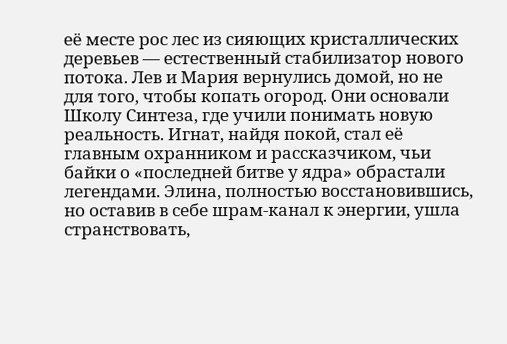её месте рос лес из сияющих кристаллических деревьев — естественный стабилизатор нового потока. Лев и Мария вернулись домой, но не для того, чтобы копать огород. Они основали Школу Синтеза, где учили понимать новую реальность. Игнат, найдя покой, стал её главным охранником и рассказчиком, чьи байки о «последней битве у ядра» обрастали легендами. Элина, полностью восстановившись, но оставив в себе шрам-канал к энергии, ушла странствовать,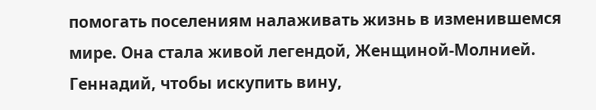помогать поселениям налаживать жизнь в изменившемся мире. Она стала живой легендой, Женщиной-Молнией. Геннадий, чтобы искупить вину,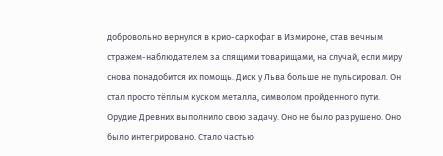добровольно вернулся в крио-саркофаг в Измироне, став вечным стражем-наблюдателем за спящими товарищами, на случай, если миру снова понадобится их помощь. Диск у Льва больше не пульсировал. Он стал просто тёплым куском металла, символом пройденного пути. Орудие Древних выполнило свою задачу. Оно не было разрушено. Оно было интегрировано. Стало частью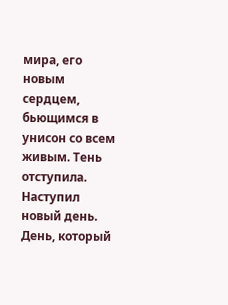мира, его новым сердцем, бьющимся в унисон со всем живым. Тень отступила. Наступил новый день. День, который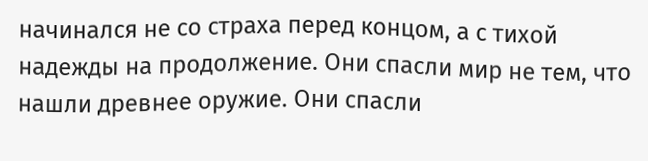начинался не со страха перед концом, а с тихой надежды на продолжение. Они спасли мир не тем, что нашли древнее оружие. Они спасли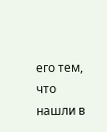его тем, что нашли в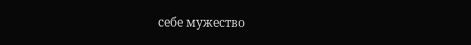себе мужество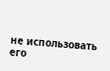не использовать его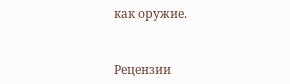как оружие.


Рецензии